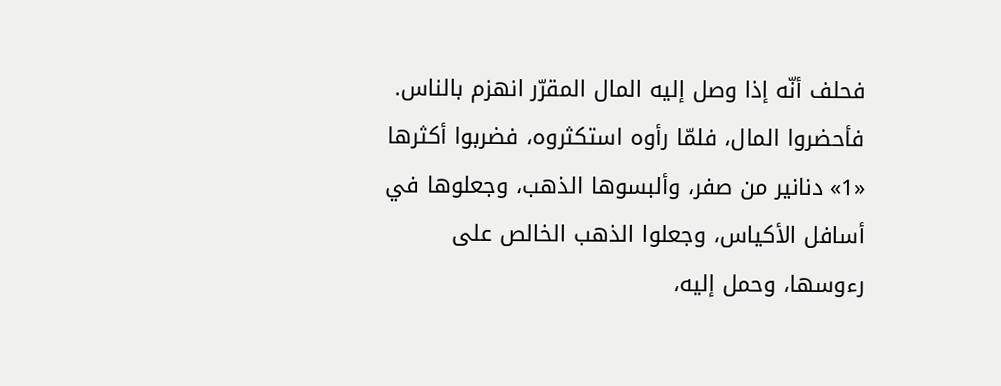فحلف أنّه إذا وصل إليه المال المقرّر انهزم بالناس.
فأحضروا المال، فلمّا رأوه استكثروه، فضربوا أكثرها «1» دنانير من صفر، وألبسوها الذهب، وجعلوها في أسافل الأكياس، وجعلوا الذهب الخالص على رءوسها، وحمل إليه،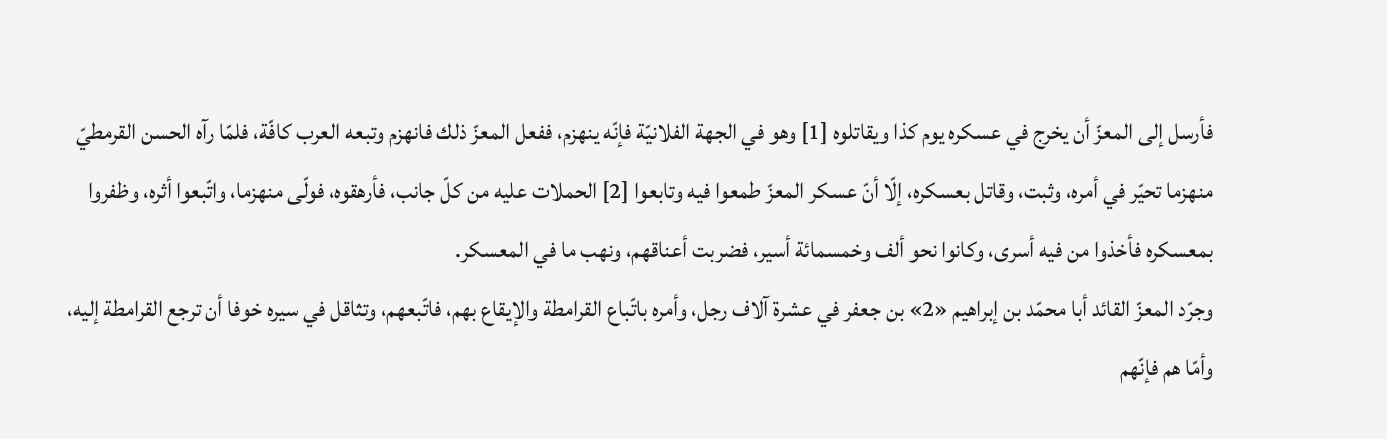فأرسل إلى المعزّ أن يخرج في عسكره يوم كذا ويقاتلوه [1] وهو في الجهة الفلانيّة فإنّه ينهزم، ففعل المعزّ ذلك فانهزم وتبعه العرب كافّة، فلمّا رآه الحسن القرمطيّ منهزما تحيّر في أمره، وثبت، وقاتل بعسكره، إلّا أنّ عسكر المعزّ طمعوا فيه وتابعوا [2] الحملات عليه من كلّ جانب، فأرهقوه، فولّى منهزما، واتّبعوا أثره، وظفروا بمعسكره فأخذوا من فيه أسرى، وكانوا نحو ألف وخمسمائة أسير، فضربت أعناقهم، ونهب ما في المعسكر.
وجرّد المعزّ القائد أبا محمّد بن إبراهيم «2» بن جعفر في عشرة آلاف رجل، وأمره باتّباع القرامطة والإيقاع بهم، فاتّبعهم، وتثاقل في سيره خوفا أن ترجع القرامطة إليه، وأمّا هم فإنّهم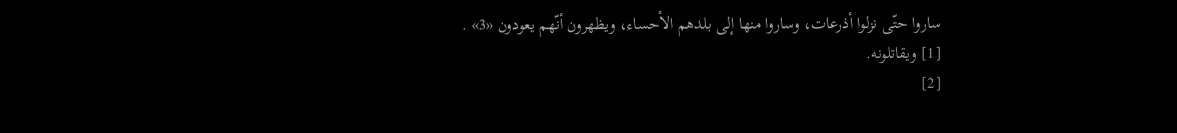ساروا حتّى نزلوا أذرعات، وساروا منها إلى بلدهم الأحساء، ويظهرون أنّهم يعودون «3» .
[1] ويقاتلونه.
[2]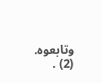وتابعوه.
(2) .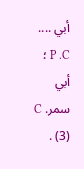أبي .... P .C ؛ أبي سمر. C
(3) .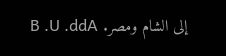إلى الشام ومصر. B .U .ddA